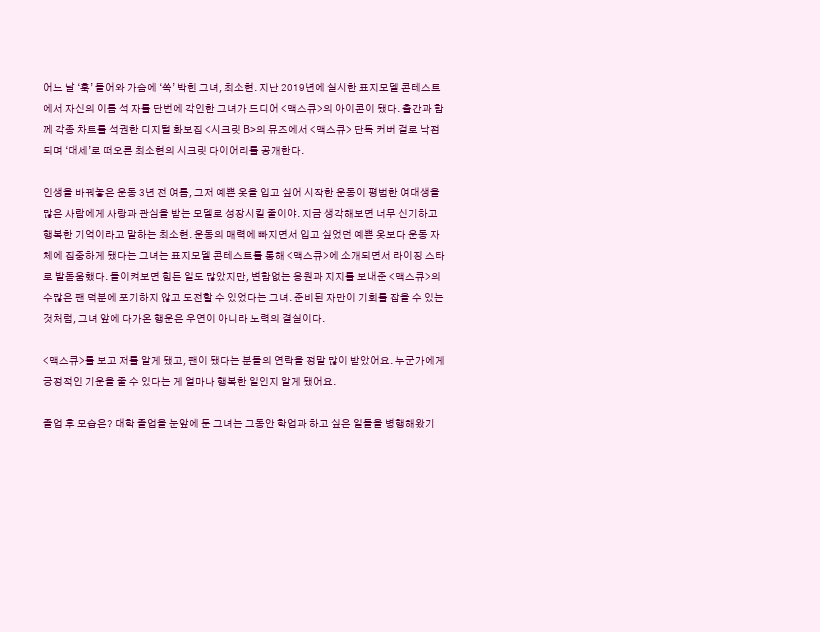어느 날 ‘훅’ 들어와 가슴에 ‘쏙’ 박힌 그녀, 최소현. 지난 2019년에 실시한 표지모델 콘테스트에서 자신의 이름 석 자를 단번에 각인한 그녀가 드디어 <맥스큐>의 아이콘이 됐다. 출간과 함께 각종 차트를 석권한 디지털 화보집 <시크릿 B>의 뮤즈에서 <맥스큐> 단독 커버 걸로 낙점되며 ‘대세’로 떠오른 최소현의 시크릿 다이어리를 공개한다.

인생을 바꿔놓은 운동 3년 전 여름, 그저 예쁜 옷을 입고 싶어 시작한 운동이 평범한 여대생을 많은 사람에게 사랑과 관심을 받는 모델로 성장시킬 줄이야. 지금 생각해보면 너무 신기하고 행복한 기억이라고 말하는 최소현. 운동의 매력에 빠지면서 입고 싶었던 예쁜 옷보다 운동 자체에 집중하게 됐다는 그녀는 표지모델 콘테스트를 통해 <맥스큐>에 소개되면서 라이징 스타로 발돋움했다. 돌이켜보면 힘든 일도 많았지만, 변함없는 응원과 지지를 보내준 <맥스큐>의 수많은 팬 덕분에 포기하지 않고 도전할 수 있었다는 그녀. 준비된 자만이 기회를 잡을 수 있는 것처럼, 그녀 앞에 다가온 행운은 우연이 아니라 노력의 결실이다.

<맥스큐>를 보고 저를 알게 됐고, 팬이 됐다는 분들의 연락을 정말 많이 받았어요. 누군가에게 긍정적인 기운을 줄 수 있다는 게 얼마나 행복한 일인지 알게 됐어요.

졸업 후 모습은? 대학 졸업을 눈앞에 둔 그녀는 그동안 학업과 하고 싶은 일들을 병행해왔기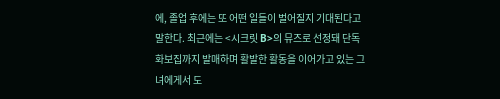에, 졸업 후에는 또 어떤 일들이 벌어질지 기대된다고 말한다. 최근에는 <시크릿 B>의 뮤즈로 선정돼 단독 화보집까지 발매하며 활발한 활동을 이어가고 있는 그녀에게서 도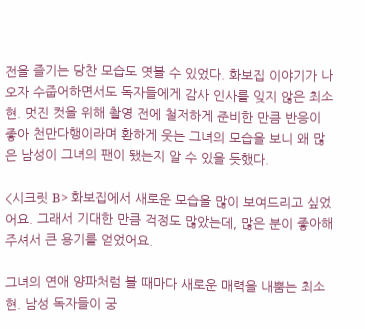전을 즐기는 당찬 모습도 엿볼 수 있었다. 화보집 이야기가 나오자 수줍어하면서도 독자들에게 감사 인사를 잊지 않은 최소현. 멋진 컷을 위해 촬영 전에 철저하게 준비한 만큼 반응이 좋아 천만다행이라며 환하게 웃는 그녀의 모습을 보니 왜 많은 남성이 그녀의 팬이 됐는지 알 수 있을 듯했다.

<시크릿 B> 화보집에서 새로운 모습을 많이 보여드리고 싶었어요. 그래서 기대한 만큼 걱정도 많았는데, 많은 분이 좋아해주셔서 큰 용기를 얻었어요.

그녀의 연애 양파처럼 볼 때마다 새로운 매력을 내뿜는 최소현. 남성 독자들이 궁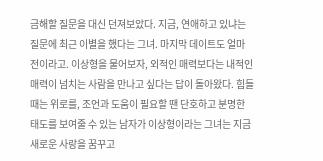금해할 질문을 대신 던져보았다. 지금, 연애하고 있냐는 질문에 최근 이별을 했다는 그녀. 마지막 데이트도 얼마 전이라고. 이상형을 물어보자, 외적인 매력보다는 내적인 매력이 넘치는 사람을 만나고 싶다는 답이 돌아왔다. 힘들 때는 위로를, 조언과 도움이 필요할 땐 단호하고 분명한 태도를 보여줄 수 있는 남자가 이상형이라는 그녀는 지금 새로운 사랑을 꿈꾸고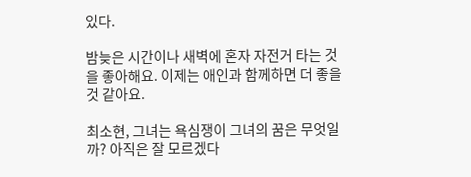있다.

밤늦은 시간이나 새벽에 혼자 자전거 타는 것을 좋아해요. 이제는 애인과 함께하면 더 좋을 것 같아요.

최소현, 그녀는 욕심쟁이 그녀의 꿈은 무엇일까? 아직은 잘 모르겠다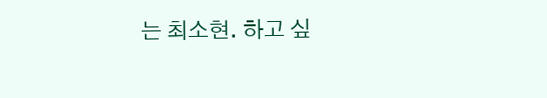는 최소현. 하고 싶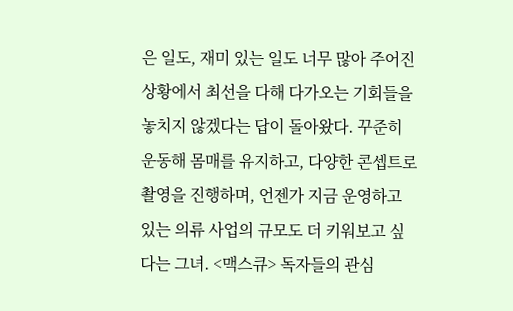은 일도, 재미 있는 일도 너무 많아 주어진 상황에서 최선을 다해 다가오는 기회들을 놓치지 않겠다는 답이 돌아왔다. 꾸준히 운동해 몸매를 유지하고, 다양한 콘셉트로 촬영을 진행하며, 언젠가 지금 운영하고 있는 의류 사업의 규모도 더 키워보고 싶다는 그녀. <맥스큐> 독자들의 관심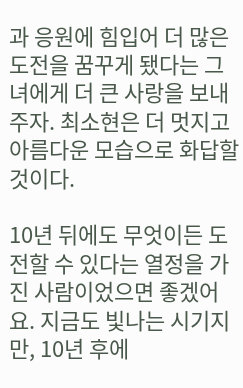과 응원에 힘입어 더 많은 도전을 꿈꾸게 됐다는 그녀에게 더 큰 사랑을 보내주자. 최소현은 더 멋지고 아름다운 모습으로 화답할 것이다.

10년 뒤에도 무엇이든 도전할 수 있다는 열정을 가진 사람이었으면 좋겠어요. 지금도 빛나는 시기지만, 10년 후에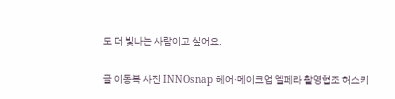도 더 빛나는 사람이고 싶어요.

글 이동복 사진 INNOsnap 헤어·메이크업 엘페라 촬영협조 허스키